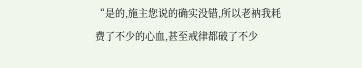“是的,施主您说的确实没错,所以老衲我耗费了不少的心血,甚至戒律都破了不少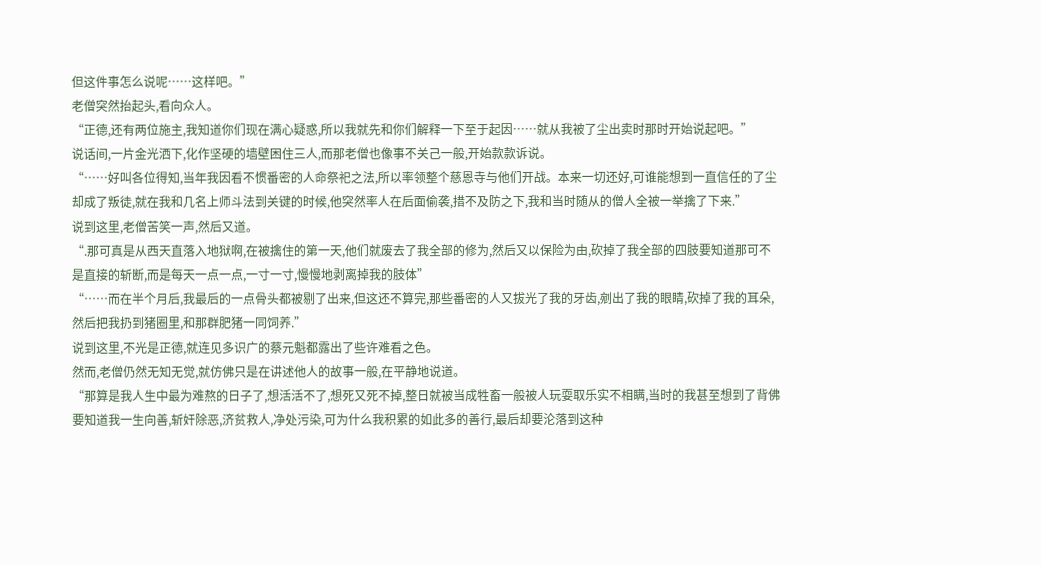但这件事怎么说呢……这样吧。”
老僧突然抬起头,看向众人。
“正德,还有两位施主,我知道你们现在满心疑惑,所以我就先和你们解释一下至于起因……就从我被了尘出卖时那时开始说起吧。”
说话间,一片金光洒下,化作坚硬的墙壁困住三人,而那老僧也像事不关己一般,开始款款诉说。
“……好叫各位得知,当年我因看不惯番密的人命祭祀之法,所以率领整个慈恩寺与他们开战。本来一切还好,可谁能想到一直信任的了尘却成了叛徒,就在我和几名上师斗法到关键的时候,他突然率人在后面偷袭,措不及防之下,我和当时随从的僧人全被一举擒了下来.”
说到这里,老僧苦笑一声,然后又道。
“.那可真是从西天直落入地狱啊,在被擒住的第一天,他们就废去了我全部的修为,然后又以保险为由,砍掉了我全部的四肢要知道那可不是直接的斩断,而是每天一点一点,一寸一寸,慢慢地剥离掉我的肢体”
“……而在半个月后,我最后的一点骨头都被剔了出来,但这还不算完,那些番密的人又拔光了我的牙齿,剜出了我的眼睛,砍掉了我的耳朵,然后把我扔到猪圈里,和那群肥猪一同饲养.”
说到这里,不光是正德,就连见多识广的蔡元魁都露出了些许难看之色。
然而,老僧仍然无知无觉,就仿佛只是在讲述他人的故事一般,在平静地说道。
“那算是我人生中最为难熬的日子了,想活活不了,想死又死不掉,整日就被当成牲畜一般被人玩耍取乐实不相瞒,当时的我甚至想到了背佛要知道我一生向善,斩奸除恶,济贫救人,净处污染,可为什么我积累的如此多的善行,最后却要沦落到这种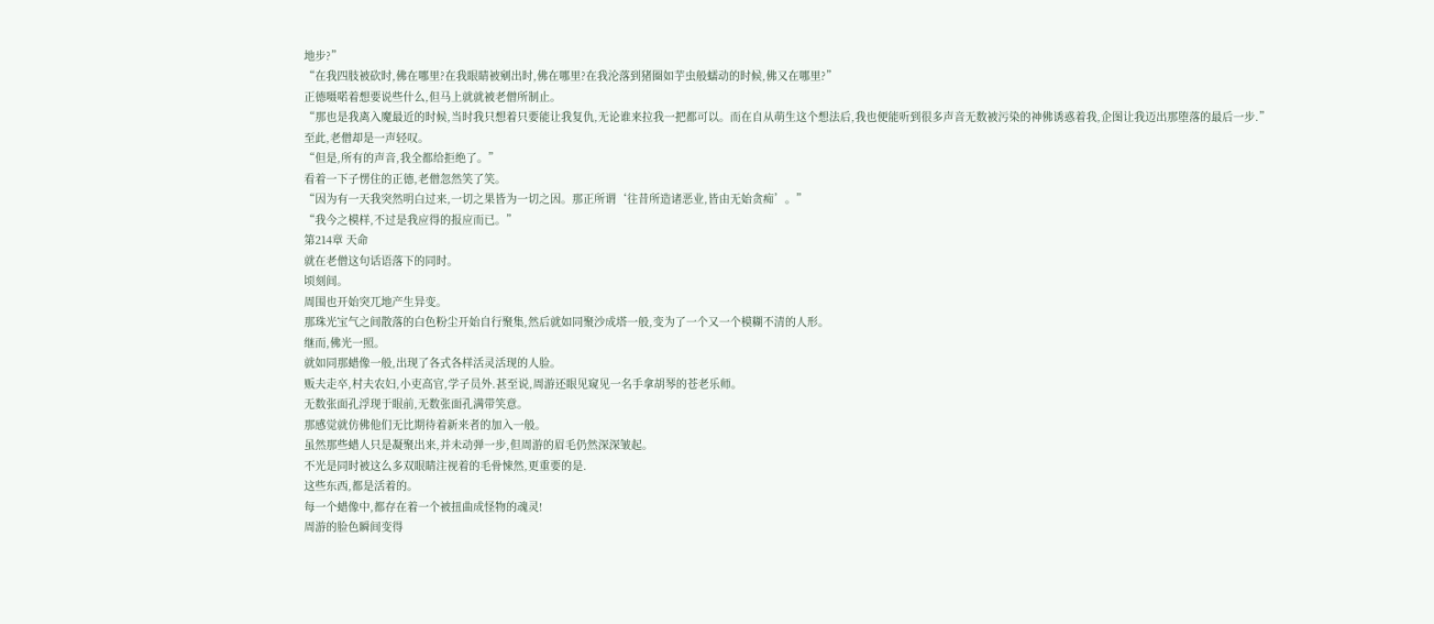地步?”
“在我四肢被砍时,佛在哪里?在我眼睛被剜出时,佛在哪里?在我沦落到猪圈如芋虫般蠕动的时候,佛又在哪里?”
正德嗫喏着想要说些什么,但马上就就被老僧所制止。
“那也是我离入魔最近的时候,当时我只想着只要能让我复仇,无论谁来拉我一把都可以。而在自从萌生这个想法后,我也便能听到很多声音无数被污染的神佛诱惑着我,企图让我迈出那堕落的最后一步.”
至此,老僧却是一声轻叹。
“但是,所有的声音,我全都给拒绝了。”
看着一下子愣住的正德,老僧忽然笑了笑。
“因为有一天我突然明白过来,一切之果皆为一切之因。那正所谓‘往昔所造诸恶业,皆由无始贪痴’。”
“我今之模样,不过是我应得的报应而已。”
第214章 天命
就在老僧这句话语落下的同时。
顷刻间。
周围也开始突兀地产生异变。
那珠光宝气之间散落的白色粉尘开始自行聚集,然后就如同聚沙成塔一般,变为了一个又一个模糊不清的人形。
继而,佛光一照。
就如同那蜡像一般,出现了各式各样活灵活现的人脸。
贩夫走卒,村夫农妇,小吏高官,学子员外.甚至说,周游还眼见窥见一名手拿胡琴的苍老乐师。
无数张面孔浮现于眼前,无数张面孔满带笑意。
那感觉就仿佛他们无比期待着新来者的加入一般。
虽然那些蜡人只是凝聚出来,并未动弹一步,但周游的眉毛仍然深深皱起。
不光是同时被这么多双眼睛注视着的毛骨悚然,更重要的是.
这些东西,都是活着的。
每一个蜡像中,都存在着一个被扭曲成怪物的魂灵!
周游的脸色瞬间变得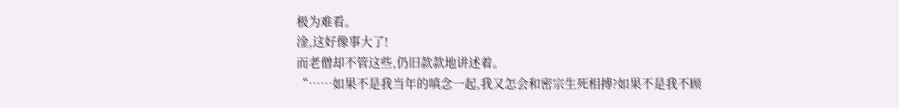极为难看。
淦,这好像事大了!
而老僧却不管这些,仍旧款款地讲述着。
“……如果不是我当年的嗔念一起,我又怎会和密宗生死相搏?如果不是我不顾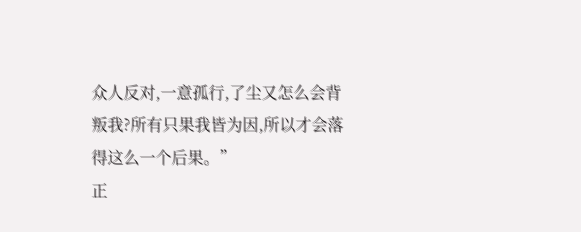众人反对,一意孤行,了尘又怎么会背叛我?所有只果我皆为因,所以才会落得这么一个后果。”
正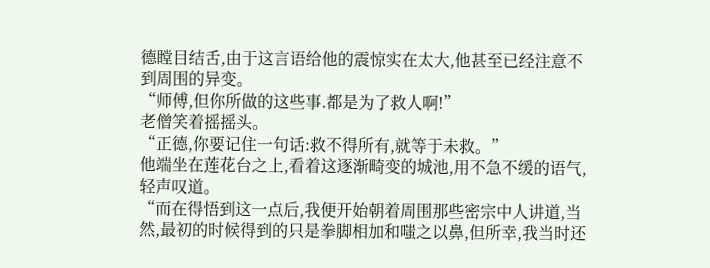德瞠目结舌,由于这言语给他的震惊实在太大,他甚至已经注意不到周围的异变。
“师傅,但你所做的这些事.都是为了救人啊!”
老僧笑着摇摇头。
“正德,你要记住一句话:救不得所有,就等于未救。”
他端坐在莲花台之上,看着这逐渐畸变的城池,用不急不缓的语气,轻声叹道。
“而在得悟到这一点后,我便开始朝着周围那些密宗中人讲道,当然,最初的时候得到的只是拳脚相加和嗤之以鼻,但所幸,我当时还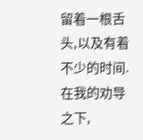留着一根舌头,以及有着不少的时间.在我的劝导之下,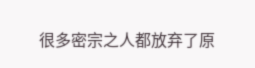很多密宗之人都放弃了原